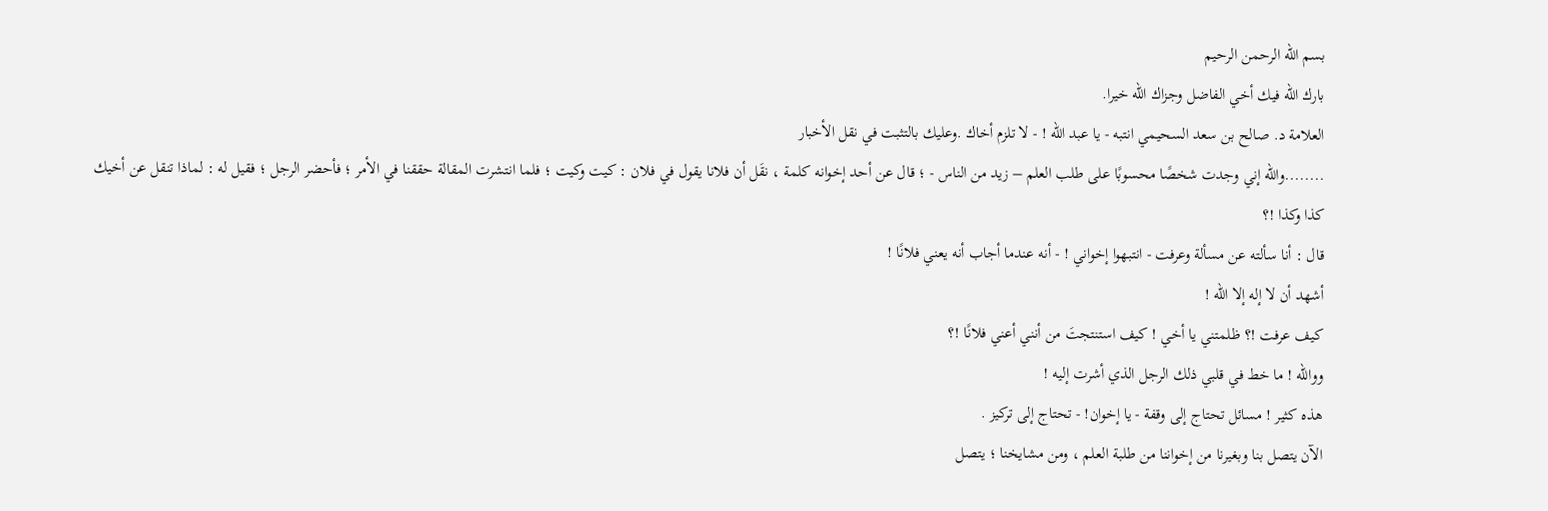بسم الله الرحمن الرحيم
بارك الله فيك أخي الفاضل وجزاك الله خيرا.
العلامة د. صالح بن سعد السحيمي انتبه - يا عبد الله ! - لا تلزم أخاك .وعليك بالتثبت في نقل الأخبار
........والله إني وجدت شخصًا محسوبًا على طلب العلم – زيد من الناس - ؛ قال عن أحد إخوانه كلمة ، نقَل أن فلانا يقول في فلان : كيت وكيت ؛ فلما انتشرت المقالة حققنا في الأمر ؛ فأحضر الرجل ؛ فقيل له : لماذا تنقل عن أخيك كذا وكذا !؟
قال : أنا سألته عن مسألة وعرفت - انتبهوا إخواني ! - أنه عندما أجاب أنه يعني فلانًا !
أشهد أن لا إله إلا الله !
كيف عرفت !؟ ظلمتني يا أخي ! كيف استنتجتَ من أنني أعني فلانًا !؟
ووالله ! ما خط في قلبي ذلك الرجل الذي أشرت إليه !
هذه كثير ! مسائل تحتاج إلى وقفة - يا إخوان! - تحتاج إلى تركيز .
الآن يتصل بنا وبغيرنا من إخواننا من طلبة العلم ، ومن مشايخنا ؛ يتصل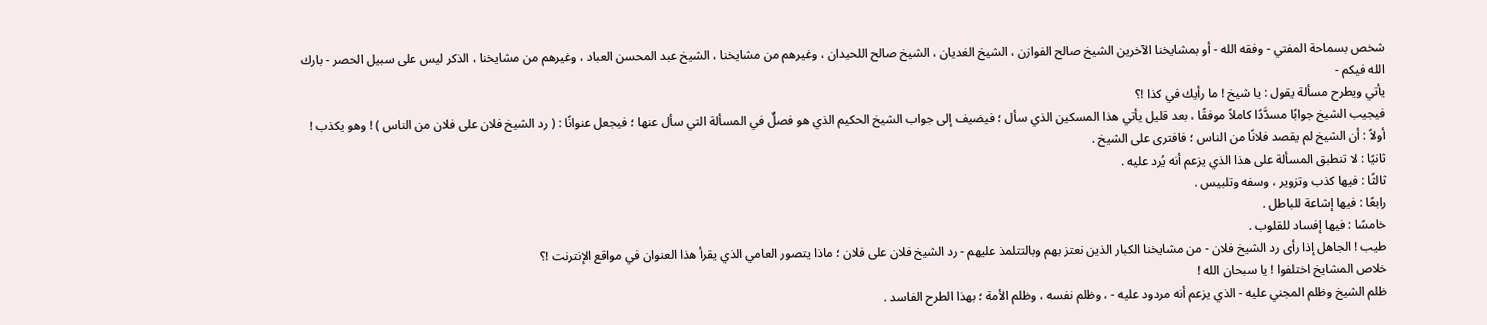شخص بسماحة المفتي - وفقه الله - أو بمشايخنا الآخرين الشيخ صالح الفوازن ، الشيخ الغديان ، الشيخ صالح اللحيدان ، وغيرهم من مشايخنا ، الشيخ عبد المحسن العباد ، وغيرهم من مشايخنا ، الذكر ليس على سبيل الحصر - بارك الله فيكم -
يأتي ويطرح مسألة يقول : يا شيخ ! ما رأيك في كذا !؟
فيجيب الشيخ جوابًا مسدَّدًا كاملاً موفقًا ، بعد قليل يأتي هذا المسكين الذي سأل ؛ فيضيف إلى جواب الشيخ الحكيم الذي هو فصلٌ في المسألة التي سأل عنها ؛ فيجعل عنوانًا : ( رد الشيخ فلان على فلان من الناس ) ! وهو يكذب !
أولاً : أن الشيخ لم يقصد فلانًا من الناس ؛ فافترى على الشيخ .
ثانيًا : لا تنطبق المسألة على هذا الذي يزعم أنه يُرد عليه .
ثالثًا : فيها كذب وتزوير ، وسفه وتلبيس .
رابعًا : فيها إشاعة للباطل .
خامسًا : فيها إفساد للقلوب .
طيب ! الجاهل إذا رأى رد الشيخ فلان - من مشايخنا الكبار الذين نعتز بهم وبالتتلمذ عليهم - رد الشيخ فلان على فلان ؛ ماذا يتصور العامي الذي يقرأ هذا العنوان في مواقع الإنترنت !؟
خلاص المشايخ اختلفوا ! يا سبحان الله !
ظلم الشيخ وظلم المجني عليه - الذي يزعم أنه مردود عليه - ، وظلم نفسه ، وظلم الأمة ؛ بهذا الطرح الفاسد .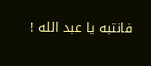فانتبه يا عبد الله !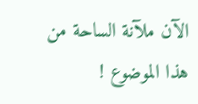الآن ملآنة الساحة من هذا الموضوع !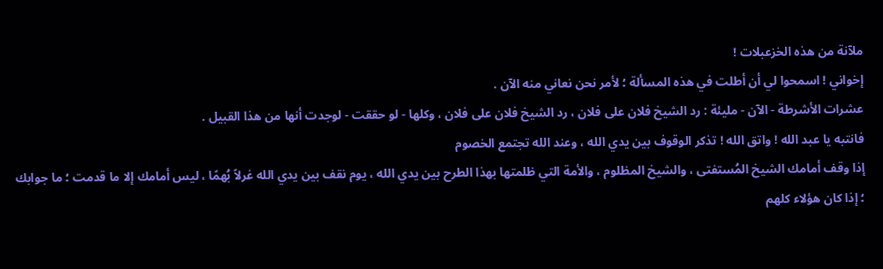ملآنة من هذه الخزعبلات !
إخواني ! اسمحوا لي أن أطلت في هذه المسألة ؛ لأمر نحن نعاني منه الآن .
عشرات الأشرطة - الآن - مليئة : رد الشيخ فلان على فلان ، رد الشيخ فلان على فلان ، وكلها - لو حققت - لوجدت أنها من هذا القبيل .
فانتبه يا عبد الله ! واتق الله ! تذكر الوقوف بين يدي الله ، وعند الله تجتمع الخصوم
إذا وقف أمامك الشيخ المُستفتى ، والشيخ المظلوم ، والأمة التي ظلمتها بهذا الطرح بين يدي الله ، يوم نقف بين يدي الله غرلاً بُهمًا ، ليس أمامك إلا ما قدمت ؛ ما جوابك ؛ إذا كان هؤلاء كلهم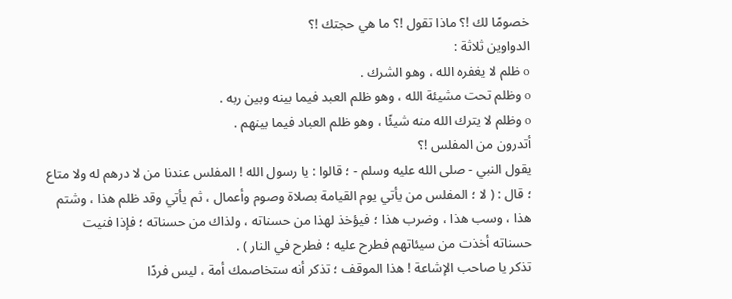خصومًا لك !؟ ماذا تقول !؟ ما هي حجتك !؟
الدواوين ثلاثة :
o ظلم لا يغفره الله ، وهو الشرك .
o وظلم تحت مشيئة الله ، وهو ظلم العبد فيما بينه وبين ربه .
o وظلم لا يترك الله منه شيئًا ، وهو ظلم العباد فيما بينهم .
أتدرون من المفلس !؟
يقول النبي - صلى الله عليه وسلم - ؛ قالوا : يا رسول الله ! المفلس عندنا من لا درهم له ولا متاع ؛ قال : ( لا ؛ المفلس من يأتي يوم القيامة بصلاة وصوم وأعمال ، ثم يأتي وقد ظلم هذا ، وشتم هذا ، وسب هذا ، وضرب هذا ؛ فيؤخذ لهذا من حسناته ، ولذاك من حسناته ؛ فإذا فنيت حسناته أخذت من سيئاتهم فطرح عليه ؛ فطرح في النار ) .
تذكر يا صاحب الإشاعة ! هذا الموقف ؛ تذكر أنه ستخاصمك أمة ، ليس فردًا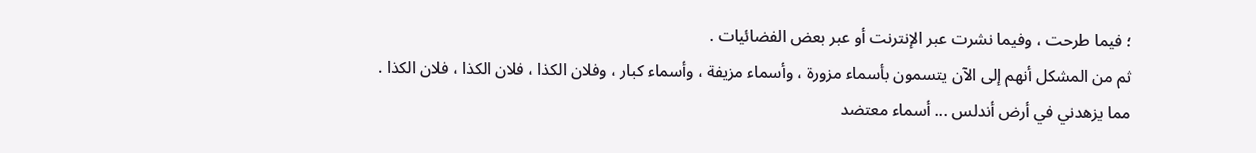؛ فيما طرحت ، وفيما نشرت عبر الإنترنت أو عبر بعض الفضائيات .
ثم من المشكل أنهم إلى الآن يتسمون بأسماء مزورة ، وأسماء مزيفة ، وأسماء كبار ، وفلان الكذا ، فلان الكذا ، فلان الكذا .
مما يزهدني في أرض أندلس ... أسماء معتضد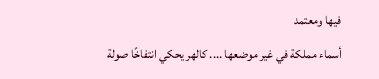فيها ومعتمد
أسماء مملكة في غير موضعها .... كالهر يحكي انتفاخًا صولة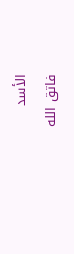الأسد
فاتق الله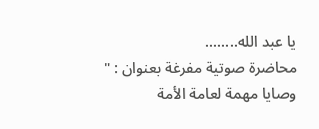يا عبد الله........
محاضرة صوتية مفرغة بعنوان : " وصايا مهمة لعامة الأمة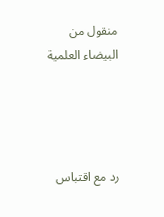منقول من البيضاء العلمية




رد مع اقتباس